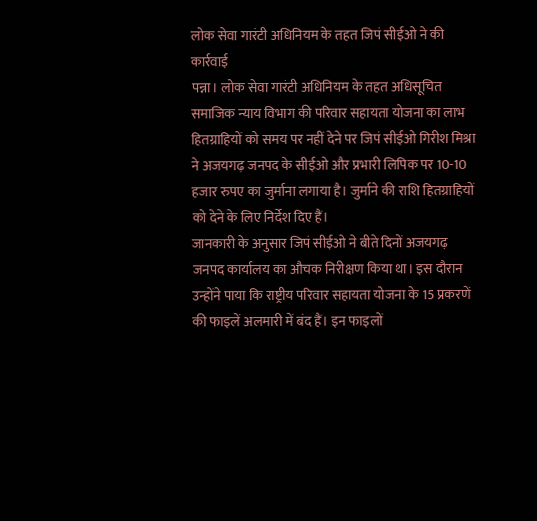लोक सेवा गारंटी अधिनियम के तहत जिपं सीईओ ने की कार्रवाई
पन्ना। लोक सेवा गारंटी अधिनियम के तहत अधिसूचित समाजिक न्याय विभाग की परिवार सहायता योजना का लाभ हितग्राहियों को समय पर नहीं देने पर जिपं सीईओ गिरीश मिश्रा ने अजयगढ़ जनपद के सीईओ और प्रभारी लिपिक पर 10-10 हजार रुपए का जुर्माना लगाया है। जुर्माने की राशि हितग्राहियों को देने के लिए निर्देश दिए हैं।
जानकारी के अनुसार जिपं सीईओ ने बीते दिनों अजयगढ़ जनपद कार्यालय का औचक निरीक्षण किया था। इस दौरान उन्होंने पाया कि राष्ट्रीय परिवार सहायता योजना के 15 प्रकरणें की फाइलें अलमारी में बंद हैं। इन फाइलों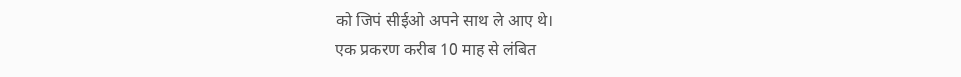को जिपं सीईओ अपने साथ ले आए थे।
एक प्रकरण करीब 10 माह से लंबित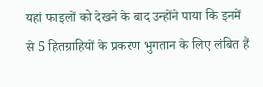यहां फाइलों को देखने के बाद उन्होंने पाया कि इनमें से 5 हितग्राहियों के प्रकरण भुगतान के लिए लंबित हैं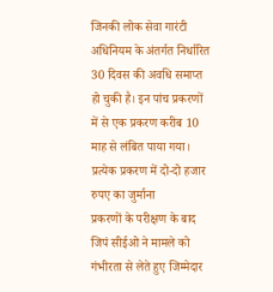जिनकी लोक सेवा गारंटी अधिनियम के अंतर्गत निर्धारित 30 दिवस की अवधि समाप्त हो चुकी है। इन पांच प्रकरणों में से एक प्रकरण करीब 10 माह से लंबित पाया गया।
प्रत्येक प्रकरण में दो-दो हजार रुपए का जुर्माना
प्रकरणों के परीक्षण के बाद जिपं सीईओ ने मामले को गंभीरता से लेते हुए जिम्मेदार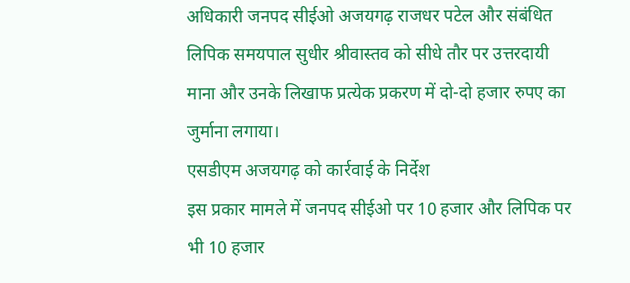अधिकारी जनपद सीईओ अजयगढ़ राजधर पटेल और संबंधित लिपिक समयपाल सुधीर श्रीवास्तव को सीधे तौर पर उत्तरदायी माना और उनके लिखाफ प्रत्येक प्रकरण में दो-दो हजार रुपए का जुर्माना लगाया।
एसडीएम अजयगढ़ को कार्रवाई के निर्देश
इस प्रकार मामले में जनपद सीईओ पर 10 हजार और लिपिक पर भी 10 हजार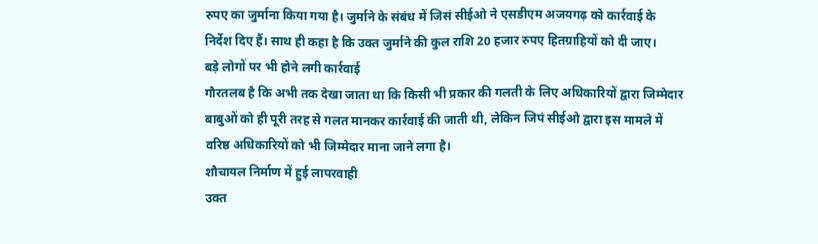रुपए का जुर्माना किया गया है। जुर्माने के संबंध में जिसं सीईओ ने एसडीएम अजयगढ़ को कार्रवाई के निर्देश दिए हैं। साथ ही कहा है कि उक्त जुर्माने की कुल राशि 20 हजार रुपए हितग्राहियों को दी जाए।
बड़े लोगों पर भी होने लगी कार्रवाई
गौरतलब है कि अभी तक देखा जाता था कि किसी भी प्रकार की गलती के लिए अधिकारियों द्वारा जिम्मेदार बाबुओं को ही पूरी तरह से गलत मानकर कार्रवाई की जाती थी, लेकिन जिपं सीईओ द्वारा इस मामले में वरिष्ठ अधिकारियों को भी जिम्मेदार माना जाने लगा है।
शौचायल निर्माण में हुई लापरवाही
उक्त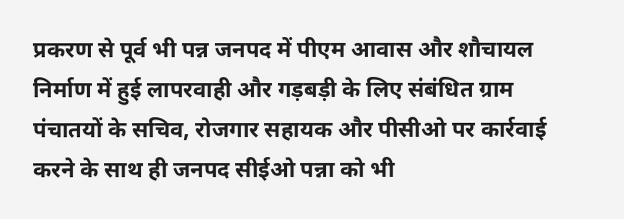प्रकरण से पूर्व भी पन्न जनपद में पीएम आवास और शौचायल निर्माण में हुई लापरवाही और गड़बड़ी के लिए संबंधित ग्राम पंचातयों के सचिव, रोजगार सहायक और पीसीओ पर कार्रवाई करने के साथ ही जनपद सीईओ पन्ना को भी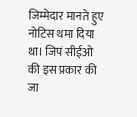जिम्मेदार मानते हुए नोटिस थमा दिया था। जिपं सीईओ की इस प्रकार की जा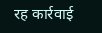रह कार्रवाई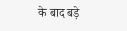के बाद बड़े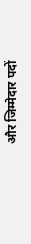और जिम्मेदार पदों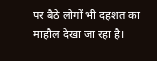पर बैठे लोगों भी दहशत का माहौल देखा जा रहा है।